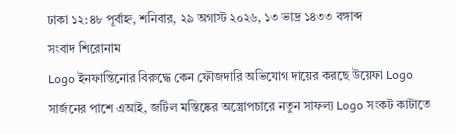ঢাকা ১২:৪৮ পূর্বাহ্ন, শনিবার, ২৯ অগাস্ট ২০২৬, ১৩ ভাদ্র ১৪৩৩ বঙ্গাব্দ
সংবাদ শিরোনাম
Logo ইনফান্তিনোর বিরুদ্ধে কেন ফৌজদারি অভিযোগ দায়ের করছে উয়েফা Logo সার্জনের পাশে এআই, জটিল মস্তিষ্কের অস্ত্রোপচারে নতুন সাফল্য Logo সংকট কাটাতে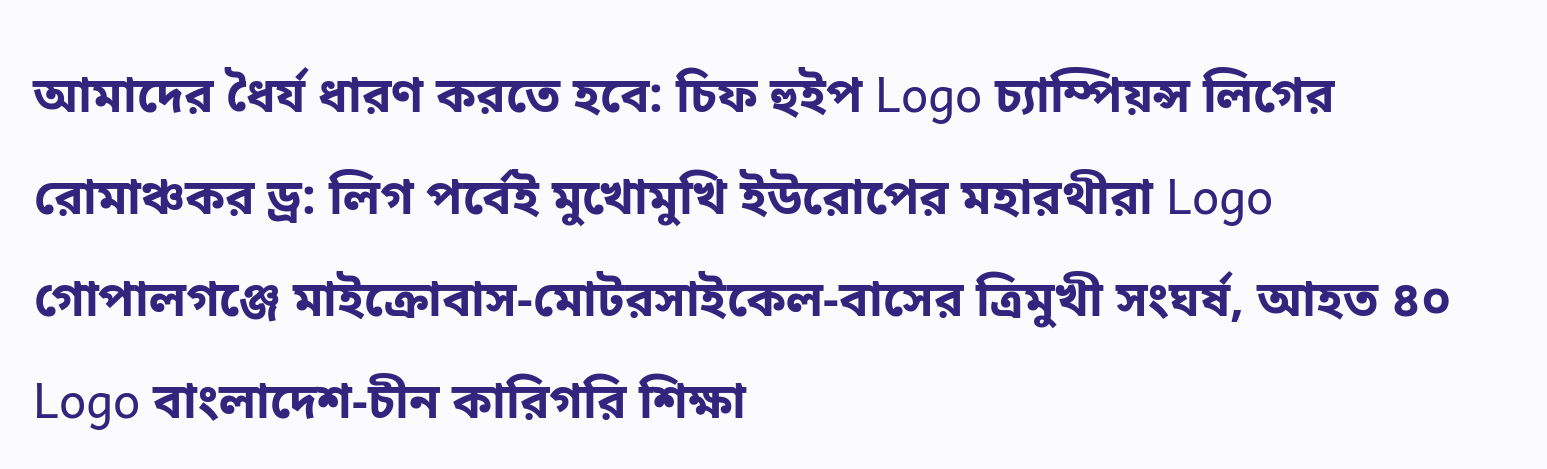আমাদের ধৈর্য ধারণ করতে হবে: চিফ হুইপ Logo চ্যাম্পিয়ন্স লিগের রোমাঞ্চকর ড্র: লিগ পর্বেই মুখোমুখি ইউরোপের মহারথীরা Logo গোপালগঞ্জে মাইক্রোবাস-মোটরসাইকেল-বাসের ত্রিমুখী সংঘর্ষ, আহত ৪০ Logo বাংলাদেশ-চীন কারিগরি শিক্ষা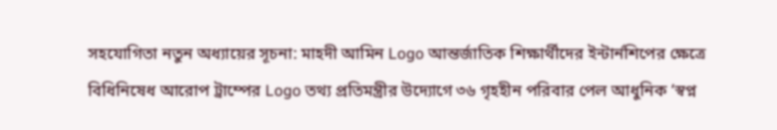সহযোগিতা নতুন অধ্যায়ের সূচনা: মাহদী আমিন Logo আন্তর্জাতিক শিক্ষার্থীদের ইন্টার্নশিপের ক্ষেত্রে বিধিনিষেধ আরোপ ট্রাম্পের Logo তথ্য প্রতিমন্ত্রীর উদ্যোগে ৩৬ গৃহহীন পরিবার পেল আধুনিক ‘স্বপ্ন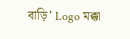বাড়ি’ Logo মক্কা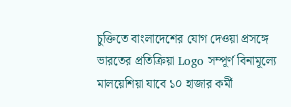চুক্তিতে বাংলাদেশের যোগ দেওয়া প্রসঙ্গে ভারতের প্রতিক্রিয়া Logo সম্পূর্ণ বিনামূল্যে মালয়েশিয়া যাবে ১০ হাজার কর্মী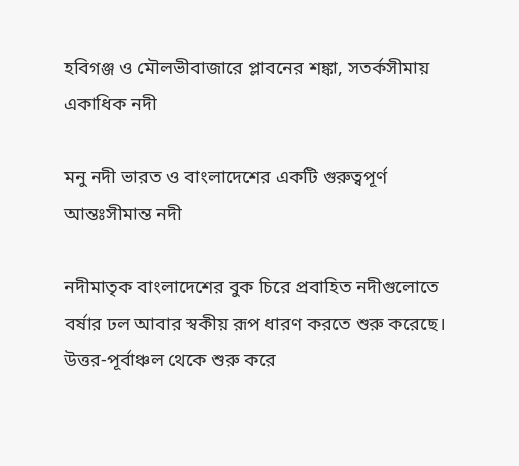হবিগঞ্জ ও মৌলভীবাজারে প্লাবনের শঙ্কা, সতর্কসীমায় একাধিক নদী

মনু নদী ভারত ও বাংলাদেশের একটি গুরুত্বপূর্ণ আন্তঃসীমান্ত নদী

নদীমাতৃক বাংলাদেশের বুক চিরে প্রবাহিত নদীগুলোতে বর্ষার ঢল আবার স্বকীয় রূপ ধারণ করতে শুরু করেছে। উত্তর-পূর্বাঞ্চল থেকে শুরু করে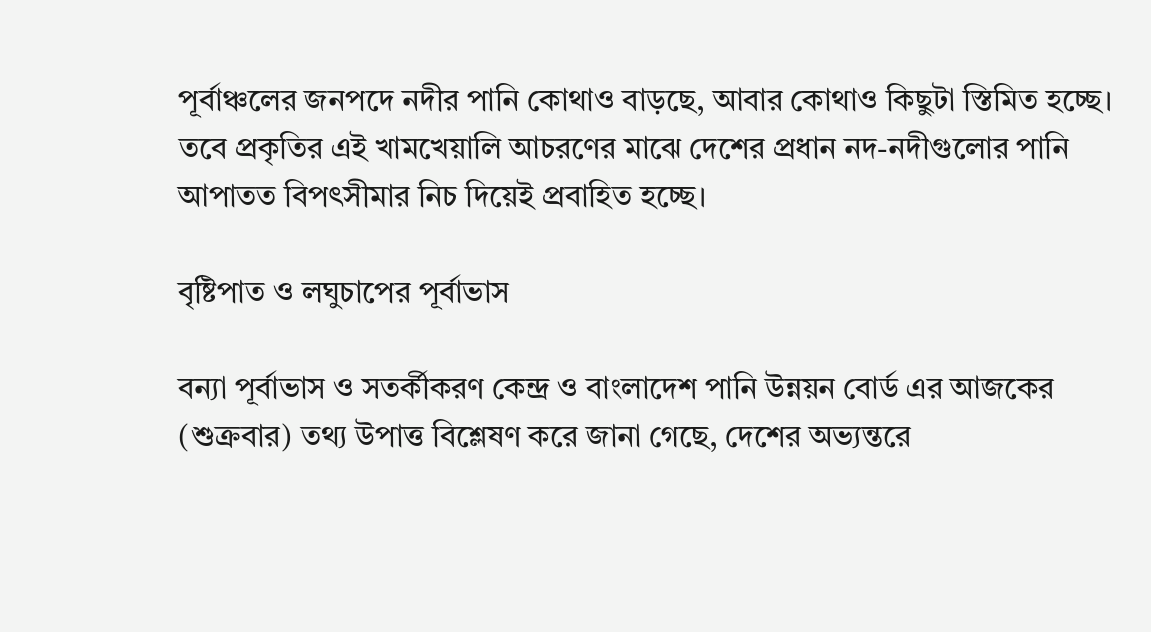পূর্বাঞ্চলের জনপদে নদীর পানি কোথাও বাড়ছে, আবার কোথাও কিছুটা স্তিমিত হচ্ছে। তবে প্রকৃতির এই খামখেয়ালি আচরণের মাঝে দেশের প্রধান নদ-নদীগুলোর পানি আপাতত বিপৎসীমার নিচ দিয়েই প্রবাহিত হচ্ছে।

বৃষ্টিপাত ও লঘুচাপের পূর্বাভাস

বন্যা পূর্বাভাস ও সতর্কীকরণ কেন্দ্র ও বাংলাদেশ পানি উন্নয়ন বোর্ড এর আজকের (শুক্রবার) তথ্য উপাত্ত বিশ্লেষণ করে জানা গেছে, দেশের অভ্যন্তরে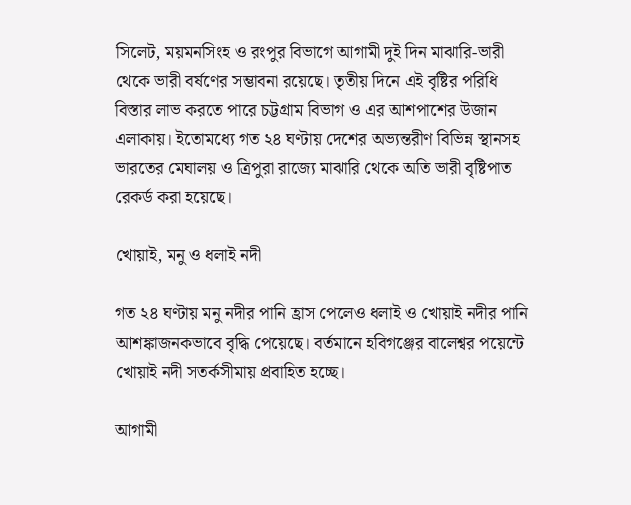সিলেট, ময়মনসিংহ ও রংপুর বিভাগে আগামী দুই দিন মাঝারি-ভারী থেকে ভারী বর্ষণের সম্ভাবনা রয়েছে। তৃতীয় দিনে এই বৃষ্টির পরিধি বিস্তার লাভ করতে পারে চট্টগ্রাম বিভাগ ও এর আশপাশের উজান এলাকায়। ইতোমধ্যে গত ২৪ ঘণ্টায় দেশের অভ্যন্তরীণ বিভিন্ন স্থানসহ ভারতের মেঘালয় ও ত্রিপুরা রাজ্যে মাঝারি থেকে অতি ভারী বৃষ্টিপাত রেকর্ড করা হয়েছে।

খোয়াই, মনু ও ধলাই নদী

গত ২৪ ঘণ্টায় মনু নদীর পানি হ্রাস পেলেও ধলাই ও খোয়াই নদীর পানি আশঙ্কাজনকভাবে বৃদ্ধি পেয়েছে। বর্তমানে হবিগঞ্জের বালেশ্বর পয়েন্টে খোয়াই নদী সতর্কসীমায় প্রবাহিত হচ্ছে।

আগামী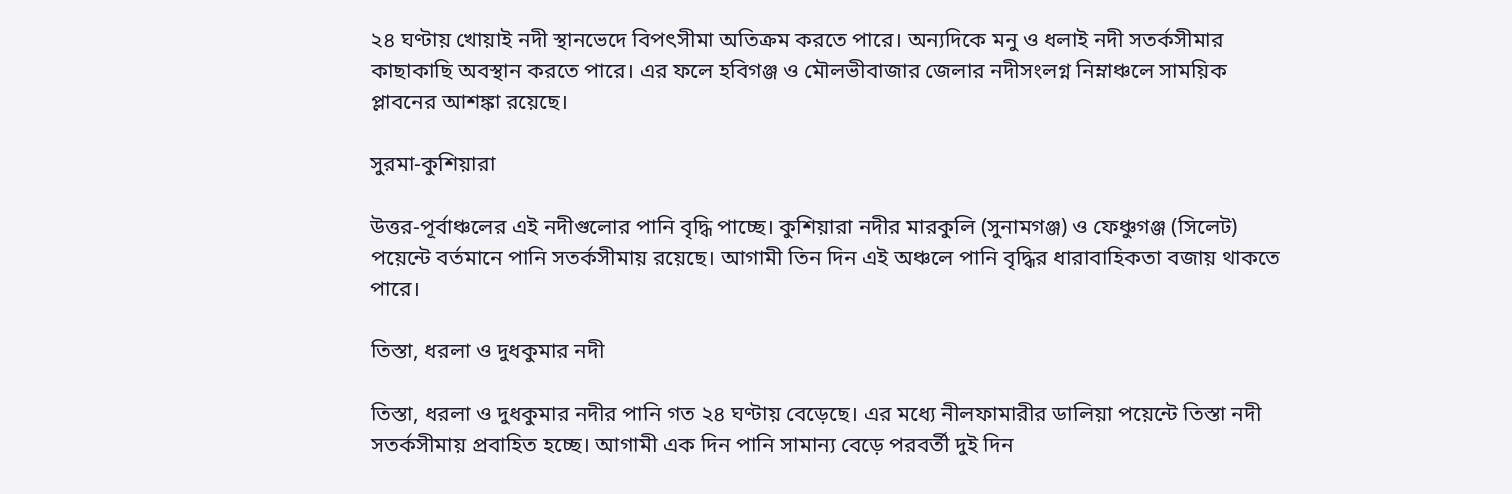২৪ ঘণ্টায় খোয়াই নদী স্থানভেদে বিপৎসীমা অতিক্রম করতে পারে। অন্যদিকে মনু ও ধলাই নদী সতর্কসীমার কাছাকাছি অবস্থান করতে পারে। এর ফলে হবিগঞ্জ ও মৌলভীবাজার জেলার নদীসংলগ্ন নিম্নাঞ্চলে সাময়িক প্লাবনের আশঙ্কা রয়েছে।

সুরমা-কুশিয়ারা

উত্তর-পূর্বাঞ্চলের এই নদীগুলোর পানি বৃদ্ধি পাচ্ছে। কুশিয়ারা নদীর মারকুলি (সুনামগঞ্জ) ও ফেঞ্চুগঞ্জ (সিলেট) পয়েন্টে বর্তমানে পানি সতর্কসীমায় রয়েছে। আগামী তিন দিন এই অঞ্চলে পানি বৃদ্ধির ধারাবাহিকতা বজায় থাকতে পারে।

তিস্তা, ধরলা ও দুধকুমার নদী

তিস্তা, ধরলা ও দুধকুমার নদীর পানি গত ২৪ ঘণ্টায় বেড়েছে। এর মধ্যে নীলফামারীর ডালিয়া পয়েন্টে তিস্তা নদী সতর্কসীমায় প্রবাহিত হচ্ছে। আগামী এক দিন পানি সামান্য বেড়ে পরবর্তী দুই দিন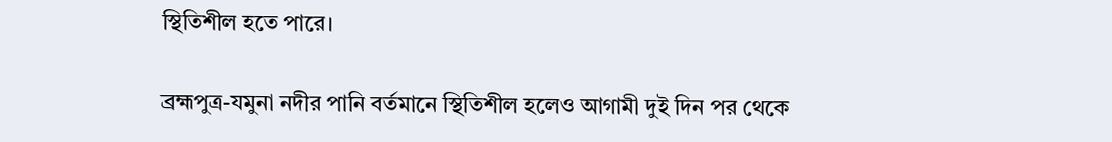স্থিতিশীল হতে পারে।

ব্রহ্মপুত্র-যমুনা নদীর পানি বর্তমানে স্থিতিশীল হলেও আগামী দুই দিন পর থেকে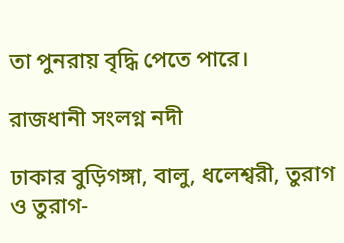তা পুনরায় বৃদ্ধি পেতে পারে।

রাজধানী সংলগ্ন নদী

ঢাকার বুড়িগঙ্গা, বালু, ধলেশ্বরী, তুরাগ ও তুরাগ-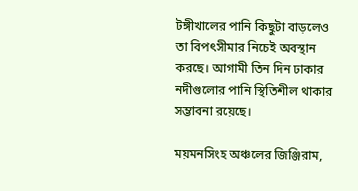টঙ্গীখালের পানি কিছুটা বাড়লেও তা বিপৎসীমার নিচেই অবস্থান করছে। আগামী তিন দিন ঢাকার নদীগুলোর পানি স্থিতিশীল থাকার সম্ভাবনা রয়েছে।

ময়মনসিংহ অঞ্চলের জিঞ্জিরাম,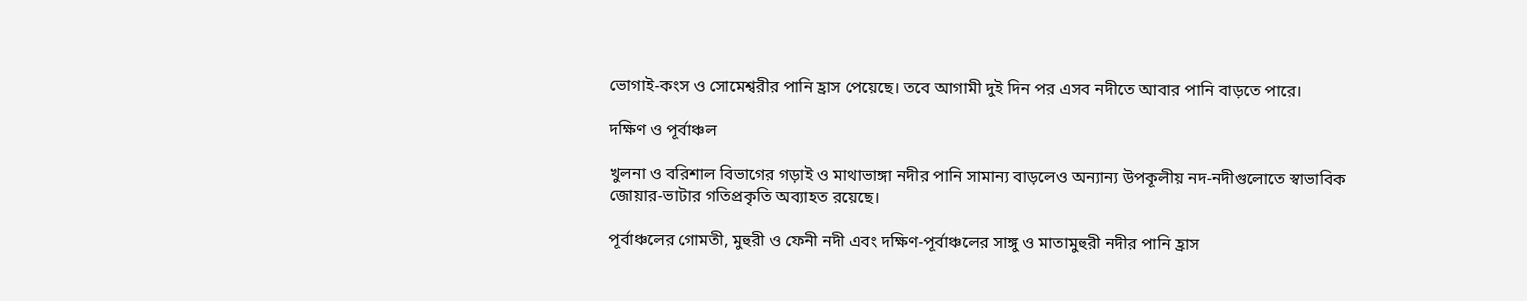ভোগাই-কংস ও সোমেশ্বরীর পানি হ্রাস পেয়েছে। তবে আগামী দুই দিন পর এসব নদীতে আবার পানি বাড়তে পারে।

দক্ষিণ ও পূর্বাঞ্চল

খুলনা ও বরিশাল বিভাগের গড়াই ও মাথাভাঙ্গা নদীর পানি সামান্য বাড়লেও অন্যান্য উপকূলীয় নদ-নদীগুলোতে স্বাভাবিক জোয়ার-ভাটার গতিপ্রকৃতি অব্যাহত রয়েছে।

পূর্বাঞ্চলের গোমতী, মুহুরী ও ফেনী নদী এবং দক্ষিণ-পূর্বাঞ্চলের সাঙ্গু ও মাতামুহুরী নদীর পানি হ্রাস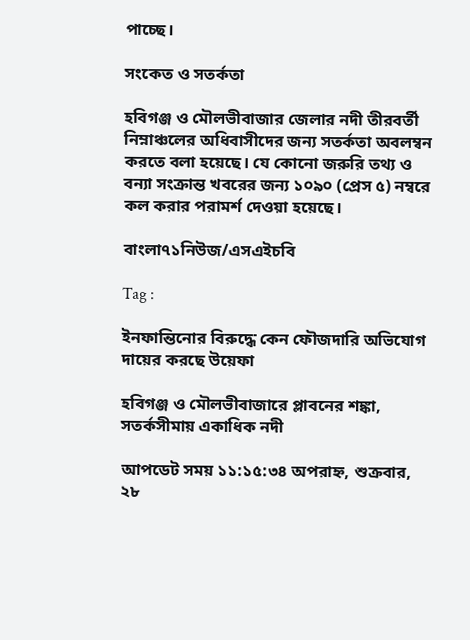পাচ্ছে।

সংকেত ও সতর্কতা

হবিগঞ্জ ও মৌলভীবাজার জেলার নদী তীরবর্তী নিম্নাঞ্চলের অধিবাসীদের জন্য সতর্কতা অবলম্বন করতে বলা হয়েছে। যে কোনো জরুরি তথ্য ও বন্যা সংক্রান্ত খবরের জন্য ১০৯০ (প্রেস ৫) নম্বরে কল করার পরামর্শ দেওয়া হয়েছে।

বাংলা৭১নিউজ/এসএইচবি

Tag :

ইনফান্তিনোর বিরুদ্ধে কেন ফৌজদারি অভিযোগ দায়ের করছে উয়েফা

হবিগঞ্জ ও মৌলভীবাজারে প্লাবনের শঙ্কা, সতর্কসীমায় একাধিক নদী

আপডেট সময় ১১:১৫:৩৪ অপরাহ্ন, শুক্রবার, ২৮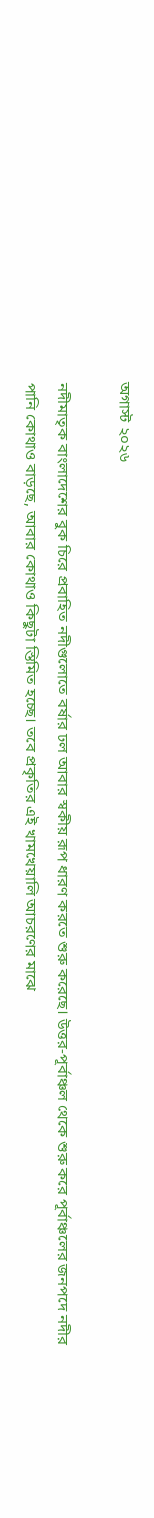অগাস্ট ২০২৬

নদীমাতৃক বাংলাদেশের বুক চিরে প্রবাহিত নদীগুলোতে বর্ষার ঢল আবার স্বকীয় রূপ ধারণ করতে শুরু করেছে। উত্তর-পূর্বাঞ্চল থেকে শুরু করে পূর্বাঞ্চলের জনপদে নদীর পানি কোথাও বাড়ছে, আবার কোথাও কিছুটা স্তিমিত হচ্ছে। তবে প্রকৃতির এই খামখেয়ালি আচরণের মাঝে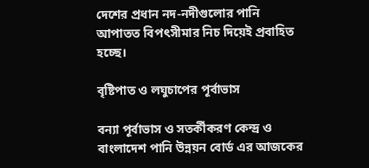দেশের প্রধান নদ-নদীগুলোর পানি আপাতত বিপৎসীমার নিচ দিয়েই প্রবাহিত হচ্ছে।

বৃষ্টিপাত ও লঘুচাপের পূর্বাভাস

বন্যা পূর্বাভাস ও সতর্কীকরণ কেন্দ্র ও বাংলাদেশ পানি উন্নয়ন বোর্ড এর আজকের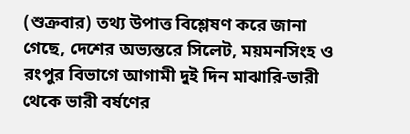(শুক্রবার) তথ্য উপাত্ত বিশ্লেষণ করে জানা গেছে, দেশের অভ্যন্তরে সিলেট, ময়মনসিংহ ও রংপুর বিভাগে আগামী দুই দিন মাঝারি-ভারী থেকে ভারী বর্ষণের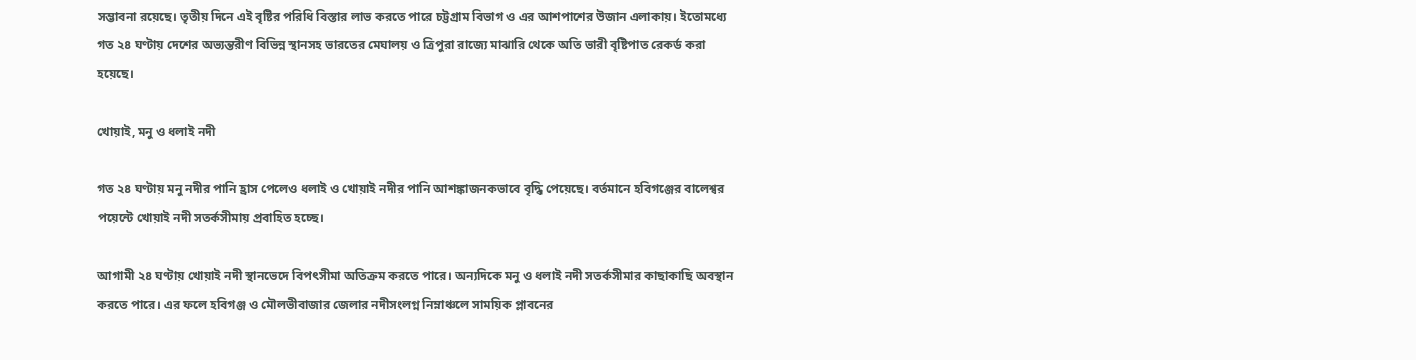সম্ভাবনা রয়েছে। তৃতীয় দিনে এই বৃষ্টির পরিধি বিস্তার লাভ করতে পারে চট্টগ্রাম বিভাগ ও এর আশপাশের উজান এলাকায়। ইতোমধ্যে গত ২৪ ঘণ্টায় দেশের অভ্যন্তরীণ বিভিন্ন স্থানসহ ভারতের মেঘালয় ও ত্রিপুরা রাজ্যে মাঝারি থেকে অতি ভারী বৃষ্টিপাত রেকর্ড করা হয়েছে।

খোয়াই, মনু ও ধলাই নদী

গত ২৪ ঘণ্টায় মনু নদীর পানি হ্রাস পেলেও ধলাই ও খোয়াই নদীর পানি আশঙ্কাজনকভাবে বৃদ্ধি পেয়েছে। বর্তমানে হবিগঞ্জের বালেশ্বর পয়েন্টে খোয়াই নদী সতর্কসীমায় প্রবাহিত হচ্ছে।

আগামী ২৪ ঘণ্টায় খোয়াই নদী স্থানভেদে বিপৎসীমা অতিক্রম করতে পারে। অন্যদিকে মনু ও ধলাই নদী সতর্কসীমার কাছাকাছি অবস্থান করতে পারে। এর ফলে হবিগঞ্জ ও মৌলভীবাজার জেলার নদীসংলগ্ন নিম্নাঞ্চলে সাময়িক প্লাবনের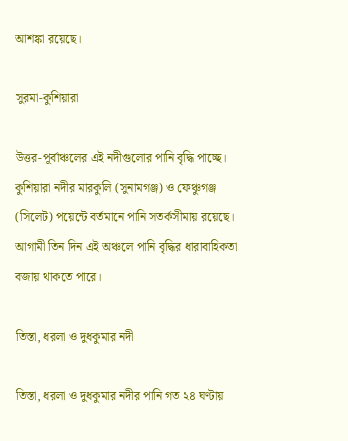আশঙ্কা রয়েছে।

সুরমা-কুশিয়ারা

উত্তর-পূর্বাঞ্চলের এই নদীগুলোর পানি বৃদ্ধি পাচ্ছে। কুশিয়ারা নদীর মারকুলি (সুনামগঞ্জ) ও ফেঞ্চুগঞ্জ (সিলেট) পয়েন্টে বর্তমানে পানি সতর্কসীমায় রয়েছে। আগামী তিন দিন এই অঞ্চলে পানি বৃদ্ধির ধারাবাহিকতা বজায় থাকতে পারে।

তিস্তা, ধরলা ও দুধকুমার নদী

তিস্তা, ধরলা ও দুধকুমার নদীর পানি গত ২৪ ঘণ্টায়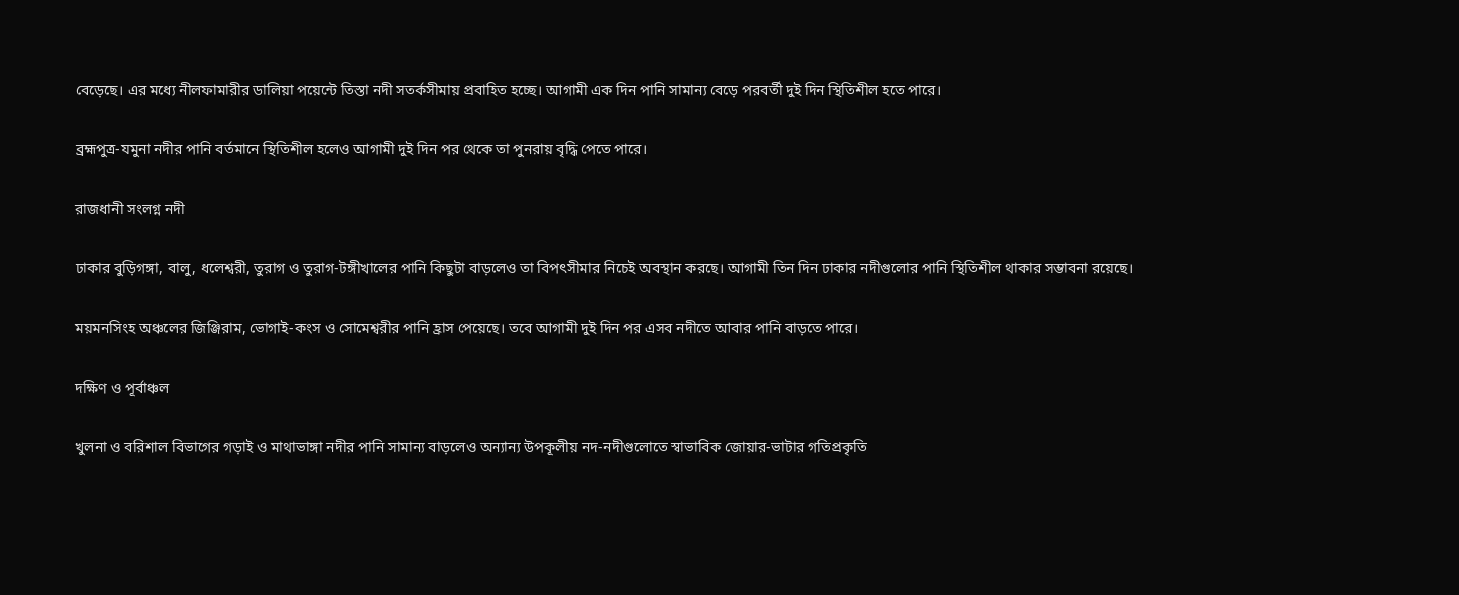বেড়েছে। এর মধ্যে নীলফামারীর ডালিয়া পয়েন্টে তিস্তা নদী সতর্কসীমায় প্রবাহিত হচ্ছে। আগামী এক দিন পানি সামান্য বেড়ে পরবর্তী দুই দিন স্থিতিশীল হতে পারে।

ব্রহ্মপুত্র-যমুনা নদীর পানি বর্তমানে স্থিতিশীল হলেও আগামী দুই দিন পর থেকে তা পুনরায় বৃদ্ধি পেতে পারে।

রাজধানী সংলগ্ন নদী

ঢাকার বুড়িগঙ্গা, বালু, ধলেশ্বরী, তুরাগ ও তুরাগ-টঙ্গীখালের পানি কিছুটা বাড়লেও তা বিপৎসীমার নিচেই অবস্থান করছে। আগামী তিন দিন ঢাকার নদীগুলোর পানি স্থিতিশীল থাকার সম্ভাবনা রয়েছে।

ময়মনসিংহ অঞ্চলের জিঞ্জিরাম, ভোগাই-কংস ও সোমেশ্বরীর পানি হ্রাস পেয়েছে। তবে আগামী দুই দিন পর এসব নদীতে আবার পানি বাড়তে পারে।

দক্ষিণ ও পূর্বাঞ্চল

খুলনা ও বরিশাল বিভাগের গড়াই ও মাথাভাঙ্গা নদীর পানি সামান্য বাড়লেও অন্যান্য উপকূলীয় নদ-নদীগুলোতে স্বাভাবিক জোয়ার-ভাটার গতিপ্রকৃতি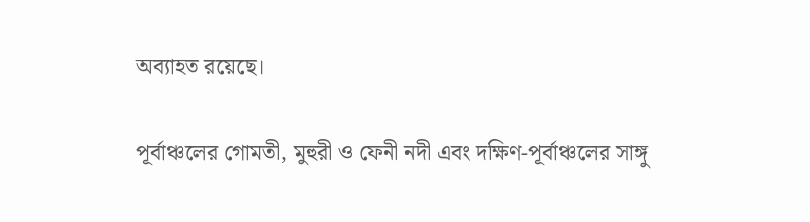অব্যাহত রয়েছে।

পূর্বাঞ্চলের গোমতী, মুহুরী ও ফেনী নদী এবং দক্ষিণ-পূর্বাঞ্চলের সাঙ্গু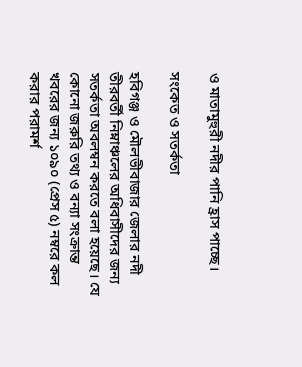ও মাতামুহুরী নদীর পানি হ্রাস পাচ্ছে।

সংকেত ও সতর্কতা

হবিগঞ্জ ও মৌলভীবাজার জেলার নদী তীরবর্তী নিম্নাঞ্চলের অধিবাসীদের জন্য সতর্কতা অবলম্বন করতে বলা হয়েছে। যে কোনো জরুরি তথ্য ও বন্যা সংক্রান্ত খবরের জন্য ১০৯০ (প্রেস ৫) নম্বরে কল করার পরামর্শ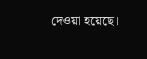দেওয়া হয়েছে।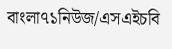বাংলা৭১নিউজ/এসএইচবি